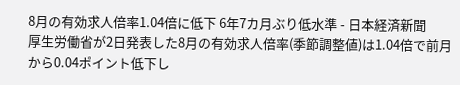8月の有効求人倍率1.04倍に低下 6年7カ月ぶり低水準 - 日本経済新聞
厚生労働省が2日発表した8月の有効求人倍率(季節調整値)は1.04倍で前月から0.04ポイント低下し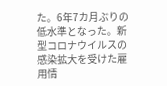た。6年7カ月ぶりの低水準となった。新型コロナウイルスの感染拡大を受けた雇用情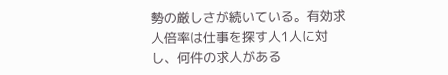勢の厳しさが続いている。有効求人倍率は仕事を探す人1人に対し、何件の求人がある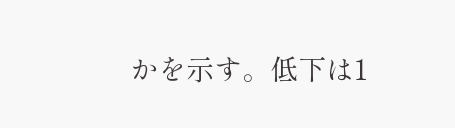かを示す。低下は1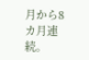月から8カ月連続。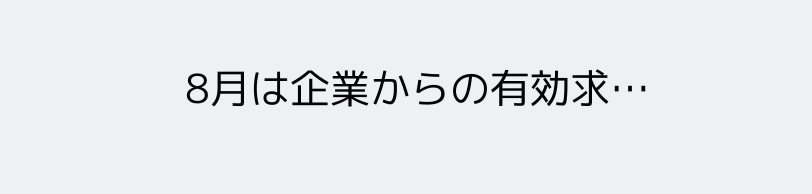8月は企業からの有効求…